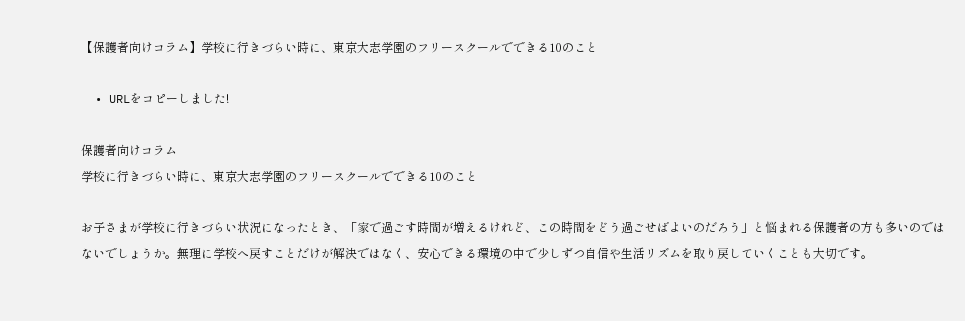【保護者向けコラム】学校に行きづらい時に、東京大志学園のフリースクールでできる10のこと

  • URLをコピーしました!

保護者向けコラム
学校に行きづらい時に、東京大志学園のフリースクールでできる10のこと

お子さまが学校に行きづらい状況になったとき、「家で過ごす時間が増えるけれど、この時間をどう過ごせばよいのだろう」と悩まれる保護者の方も多いのではないでしょうか。無理に学校へ戻すことだけが解決ではなく、安心できる環境の中で少しずつ自信や生活リズムを取り戻していくことも大切です。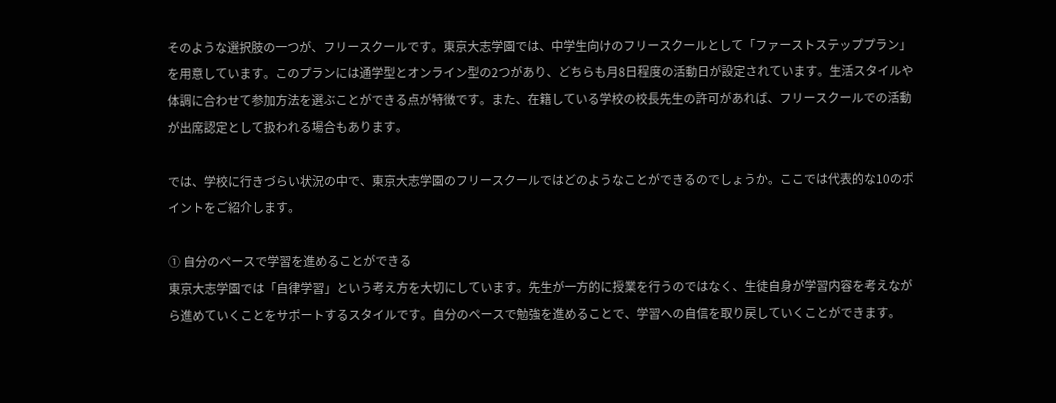そのような選択肢の一つが、フリースクールです。東京大志学園では、中学生向けのフリースクールとして「ファーストステッププラン」を用意しています。このプランには通学型とオンライン型の2つがあり、どちらも月8日程度の活動日が設定されています。生活スタイルや体調に合わせて参加方法を選ぶことができる点が特徴です。また、在籍している学校の校長先生の許可があれば、フリースクールでの活動が出席認定として扱われる場合もあります。

では、学校に行きづらい状況の中で、東京大志学園のフリースクールではどのようなことができるのでしょうか。ここでは代表的な10のポイントをご紹介します。

① 自分のペースで学習を進めることができる
東京大志学園では「自律学習」という考え方を大切にしています。先生が一方的に授業を行うのではなく、生徒自身が学習内容を考えながら進めていくことをサポートするスタイルです。自分のペースで勉強を進めることで、学習への自信を取り戻していくことができます。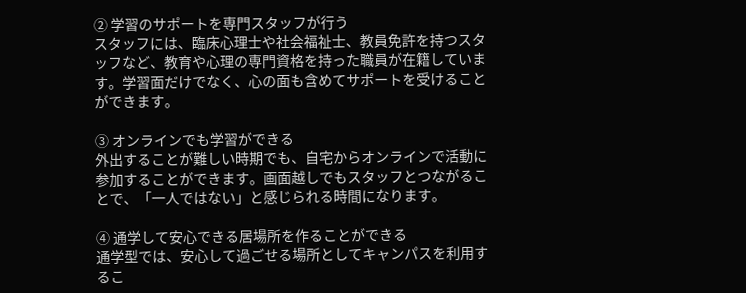② 学習のサポートを専門スタッフが行う
スタッフには、臨床心理士や社会福祉士、教員免許を持つスタッフなど、教育や心理の専門資格を持った職員が在籍しています。学習面だけでなく、心の面も含めてサポートを受けることができます。

③ オンラインでも学習ができる
外出することが難しい時期でも、自宅からオンラインで活動に参加することができます。画面越しでもスタッフとつながることで、「一人ではない」と感じられる時間になります。

④ 通学して安心できる居場所を作ることができる
通学型では、安心して過ごせる場所としてキャンパスを利用するこ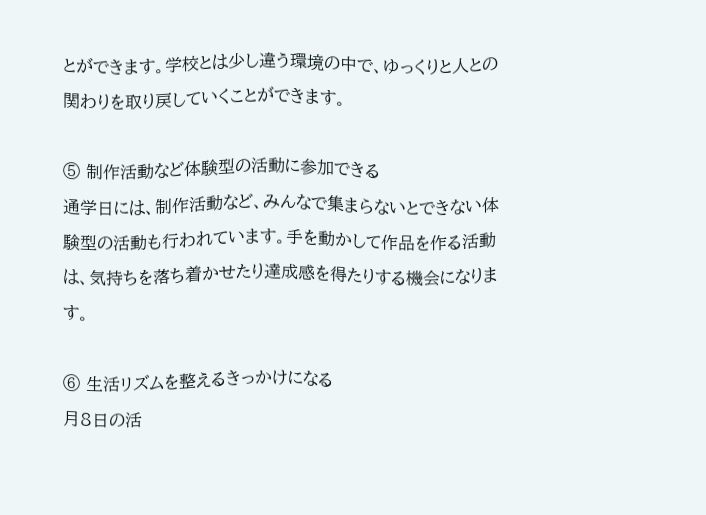とができます。学校とは少し違う環境の中で、ゆっくりと人との関わりを取り戻していくことができます。

⑤ 制作活動など体験型の活動に参加できる
通学日には、制作活動など、みんなで集まらないとできない体験型の活動も行われています。手を動かして作品を作る活動は、気持ちを落ち着かせたり達成感を得たりする機会になります。

⑥ 生活リズムを整えるきっかけになる
月8日の活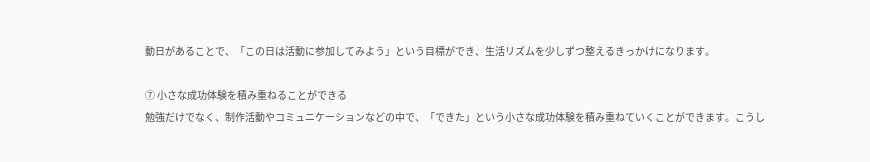動日があることで、「この日は活動に参加してみよう」という目標ができ、生活リズムを少しずつ整えるきっかけになります。

⑦ 小さな成功体験を積み重ねることができる
勉強だけでなく、制作活動やコミュニケーションなどの中で、「できた」という小さな成功体験を積み重ねていくことができます。こうし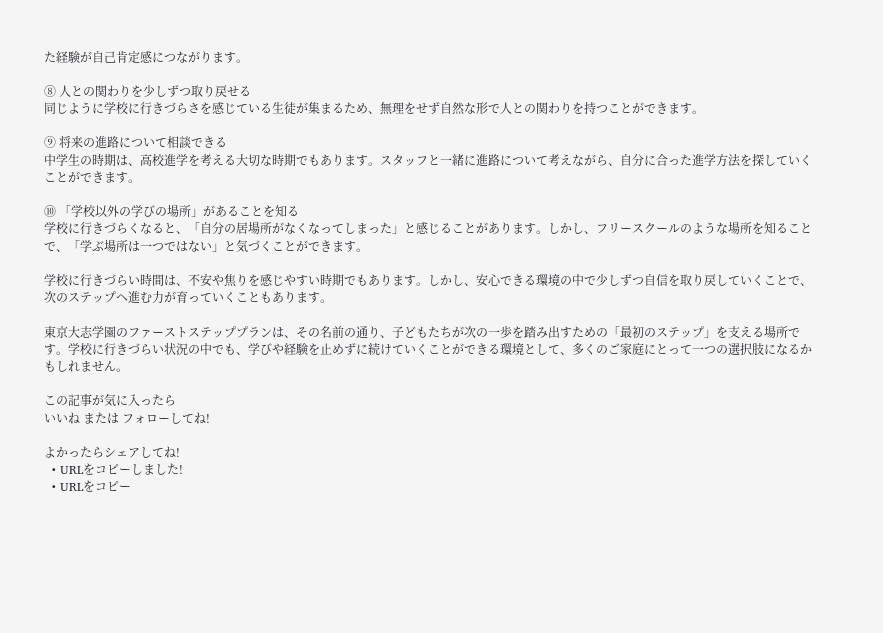た経験が自己肯定感につながります。

⑧ 人との関わりを少しずつ取り戻せる
同じように学校に行きづらさを感じている生徒が集まるため、無理をせず自然な形で人との関わりを持つことができます。

⑨ 将来の進路について相談できる
中学生の時期は、高校進学を考える大切な時期でもあります。スタッフと一緒に進路について考えながら、自分に合った進学方法を探していくことができます。

⑩ 「学校以外の学びの場所」があることを知る
学校に行きづらくなると、「自分の居場所がなくなってしまった」と感じることがあります。しかし、フリースクールのような場所を知ることで、「学ぶ場所は一つではない」と気づくことができます。

学校に行きづらい時間は、不安や焦りを感じやすい時期でもあります。しかし、安心できる環境の中で少しずつ自信を取り戻していくことで、次のステップへ進む力が育っていくこともあります。

東京大志学園のファーストステッププランは、その名前の通り、子どもたちが次の一歩を踏み出すための「最初のステップ」を支える場所です。学校に行きづらい状況の中でも、学びや経験を止めずに続けていくことができる環境として、多くのご家庭にとって一つの選択肢になるかもしれません。

この記事が気に入ったら
いいね または フォローしてね!

よかったらシェアしてね!
  • URLをコピーしました!
  • URLをコピー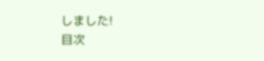しました!
目次